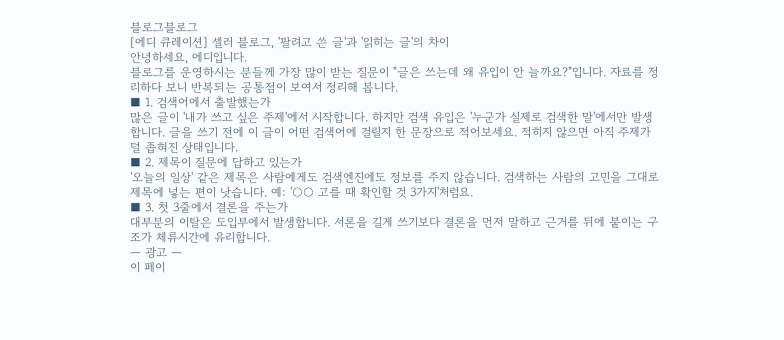블로그블로그
[에디 큐레이션] 셀러 블로그, '팔려고 쓴 글'과 '읽히는 글'의 차이
안녕하세요, 에디입니다.
블로그를 운영하시는 분들께 가장 많이 받는 질문이 "글은 쓰는데 왜 유입이 안 늘까요?"입니다. 자료를 정리하다 보니 반복되는 공통점이 보여서 정리해 봅니다.
■ 1. 검색어에서 출발했는가
많은 글이 '내가 쓰고 싶은 주제'에서 시작합니다. 하지만 검색 유입은 '누군가 실제로 검색한 말'에서만 발생합니다. 글을 쓰기 전에 이 글이 어떤 검색어에 걸릴지 한 문장으로 적어보세요. 적히지 않으면 아직 주제가 덜 좁혀진 상태입니다.
■ 2. 제목이 질문에 답하고 있는가
'오늘의 일상' 같은 제목은 사람에게도 검색엔진에도 정보를 주지 않습니다. 검색하는 사람의 고민을 그대로 제목에 넣는 편이 낫습니다. 예: '○○ 고를 때 확인할 것 3가지'처럼요.
■ 3. 첫 3줄에서 결론을 주는가
대부분의 이탈은 도입부에서 발생합니다. 서론을 길게 쓰기보다 결론을 먼저 말하고 근거를 뒤에 붙이는 구조가 체류시간에 유리합니다.
— 광고 —
이 페이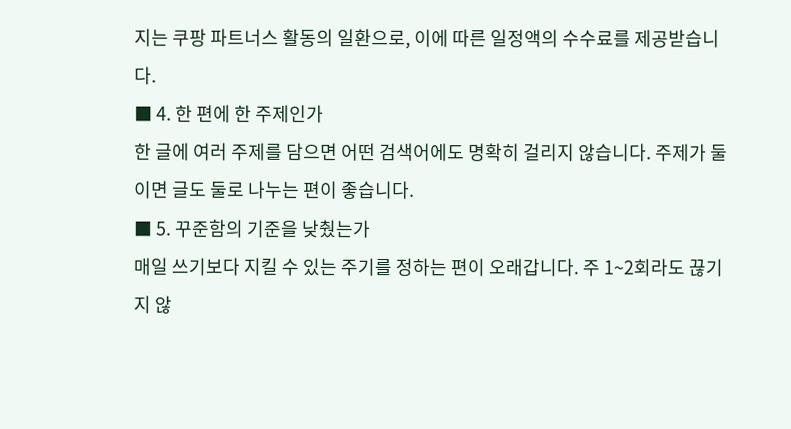지는 쿠팡 파트너스 활동의 일환으로, 이에 따른 일정액의 수수료를 제공받습니다.
■ 4. 한 편에 한 주제인가
한 글에 여러 주제를 담으면 어떤 검색어에도 명확히 걸리지 않습니다. 주제가 둘이면 글도 둘로 나누는 편이 좋습니다.
■ 5. 꾸준함의 기준을 낮췄는가
매일 쓰기보다 지킬 수 있는 주기를 정하는 편이 오래갑니다. 주 1~2회라도 끊기지 않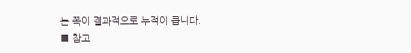는 쪽이 결과적으로 누적이 큽니다.
■ 참고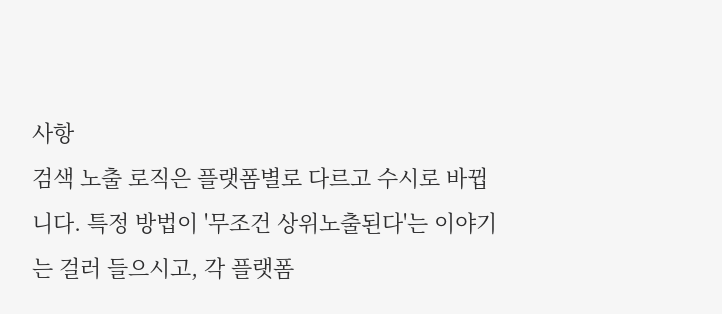사항
검색 노출 로직은 플랫폼별로 다르고 수시로 바뀝니다. 특정 방법이 '무조건 상위노출된다'는 이야기는 걸러 들으시고, 각 플랫폼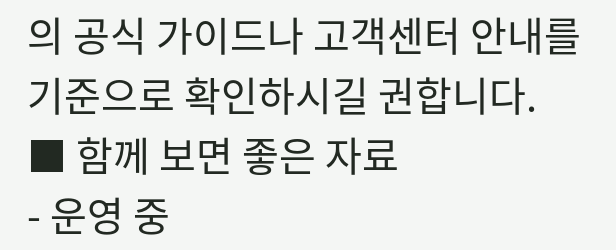의 공식 가이드나 고객센터 안내를 기준으로 확인하시길 권합니다.
■ 함께 보면 좋은 자료
- 운영 중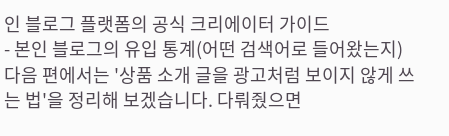인 블로그 플랫폼의 공식 크리에이터 가이드
- 본인 블로그의 유입 통계(어떤 검색어로 들어왔는지)
다음 편에서는 '상품 소개 글을 광고처럼 보이지 않게 쓰는 법'을 정리해 보겠습니다. 다뤄줬으면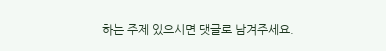하는 주제 있으시면 댓글로 남겨주세요.